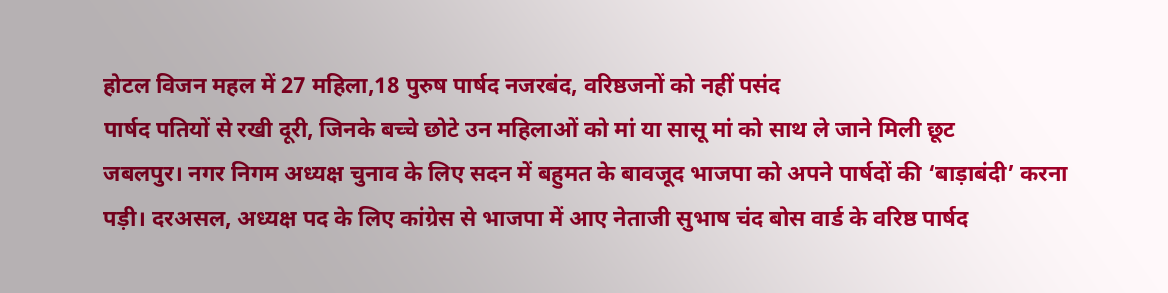होटल विजन महल में 27 महिला,18 पुरुष पार्षद नजरबंद, वरिष्ठजनों को नहीं पसंद
पार्षद पतियों से रखी दूरी, जिनके बच्चे छोटे उन महिलाओं को मां या सासू मां को साथ ले जाने मिली छूट
जबलपुर। नगर निगम अध्यक्ष चुनाव के लिए सदन में बहुमत के बावजूद भाजपा को अपने पार्षदों की ‘बाड़ाबंदी’ करना पड़ी। दरअसल, अध्यक्ष पद के लिए कांग्रेस से भाजपा में आए नेताजी सुभाष चंद बोस वार्ड के वरिष्ठ पार्षद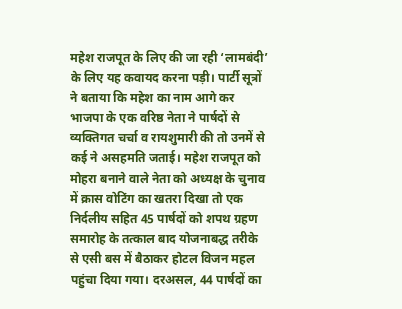महेश राजपूत के लिए की जा रही ‘लामबंदी’ के लिए यह कवायद करना पड़ी। पार्टी सूत्रों ने बताया कि महेश का नाम आगे कर भाजपा के एक वरिष्ठ नेता ने पार्षदों से व्यक्तिगत चर्चा व रायशुमारी की तो उनमें से कई ने असहमति जताई। महेश राजपूत को मोहरा बनाने वाले नेता को अध्यक्ष के चुनाव में क्रास वोटिंग का खतरा दिखा तो एक निर्दलीय सहित 45 पार्षदों को शपथ ग्रहण समारोह के तत्काल बाद योजनाबद्ध तरीके से एसी बस में बैठाकर होटल विजन महल पहुंचा दिया गया। दरअसल, 44 पार्षदों का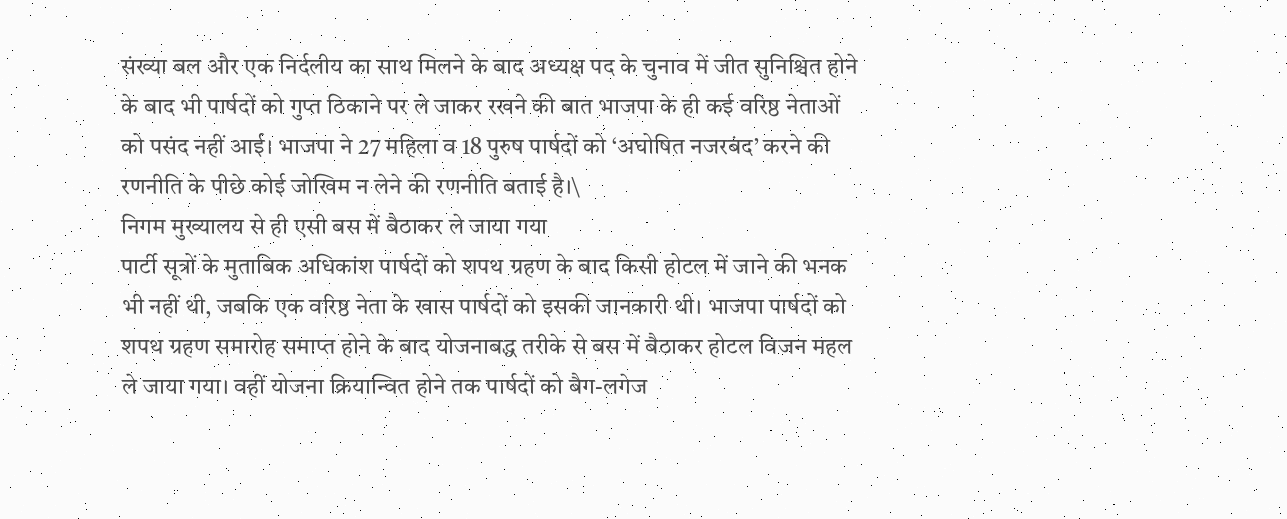संख्या बल और एक निर्दलीय का साथ मिलने के बाद अध्यक्ष पद के चुनाव में जीत सुनिश्चित होने के बाद भी पार्षदों को गुप्त ठिकाने पर ले जाकर रखने की बात भाजपा के ही कई वरिष्ठ नेताओं को पसंद नहीं आई। भाजपा ने 27 महिला व 18 पुरुष पार्षदों को ‘अघोषित नजरबंद’ करने की रणनीति के पीछे कोई जोखिम न लेने की रणनीति बताई है।\
निगम मुख्यालय से ही एसी बस में बैठाकर ले जाया गया
पार्टी सूत्रों के मुताबिक अधिकांश पार्षदों को शपथ ग्रहण के बाद किसी होटल में जाने की भनक भी नहीं थी, जबकि एक वरिष्ठ नेता के खास पार्षदों को इसकी जानकारी थी। भाजपा पार्षदों को शपथ ग्रहण समारोह समाप्त होने के बाद योजनाबद्ध तरीके से बस में बैठाकर होटल विजन महल ले जाया गया। वहीं योजना क्रियान्वित होने तक पार्षदों को बैग-लगेज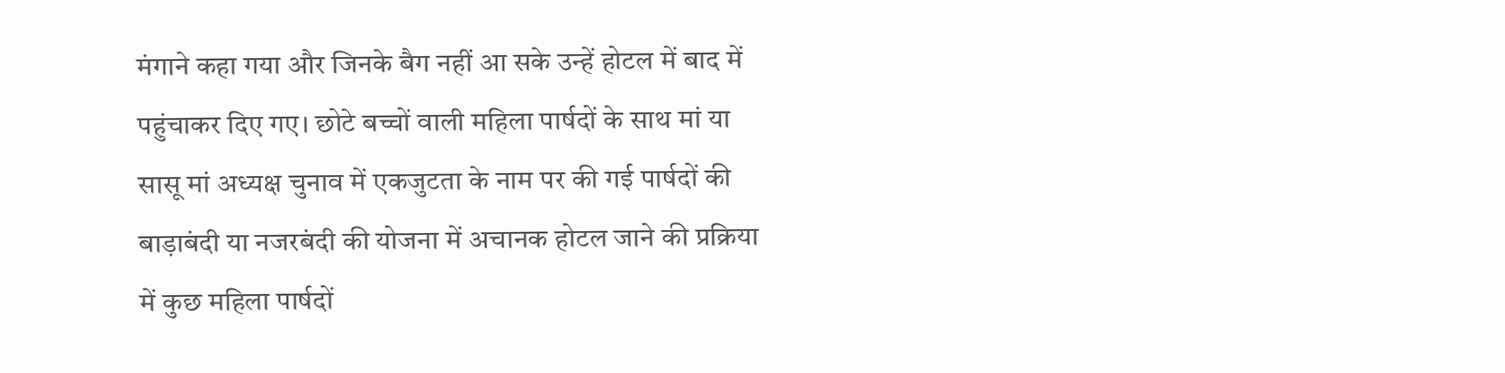मंगाने कहा गया और जिनके बैग नहीं आ सके उन्हें होटल में बाद में पहुंचाकर दिए गए। छोटे बच्चों वाली महिला पार्षदों के साथ मां या सासू मां अध्यक्ष चुनाव में एकजुटता के नाम पर की गई पार्षदों की बाड़ाबंदी या नजरबंदी की योजना में अचानक होटल जाने की प्रक्रिया में कुछ महिला पार्षदों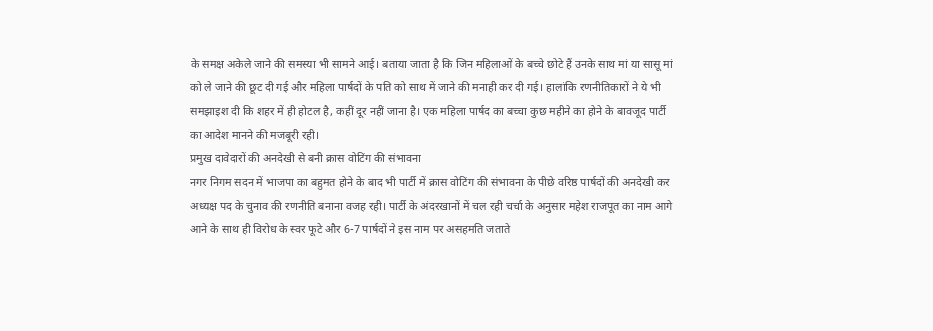के समक्ष अकेले जाने की समस्या भी सामने आई। बताया जाता है कि जिन महिलाओं के बच्चे छोटे हैं उनके साथ मां या सासू मां को ले जाने की छूट दी गई और महिला पार्षदों के पति को साथ में जाने की मनाही कर दी गई। हालांकि रणनीतिकारों ने ये भी समझाइश दी कि शहर में ही होटल है, कहीं दूर नहीं जाना है। एक महिला पार्षद का बच्चा कुछ महीने का होने के बावजूद पार्टी का आदेश मानने की मजबूरी रही।
प्रमुख दावेदारों की अनदेखी से बनी क्रास वोटिंग की संभावना
नगर निगम सदन में भाजपा का बहुमत होने के बाद भी पार्टी में क्रास वोटिंग की संभावना के पीछे वरिष्ठ पार्षदों की अनदेखी कर अध्यक्ष पद के चुनाव की रणनीति बनाना वजह रही। पार्टी के अंदरखानों में चल रही चर्चा के अनुसार महेश राजपूत का नाम आगे आने के साथ ही विरोध के स्वर फूटे और 6-7 पार्षदों ने इस नाम पर असहमति जताते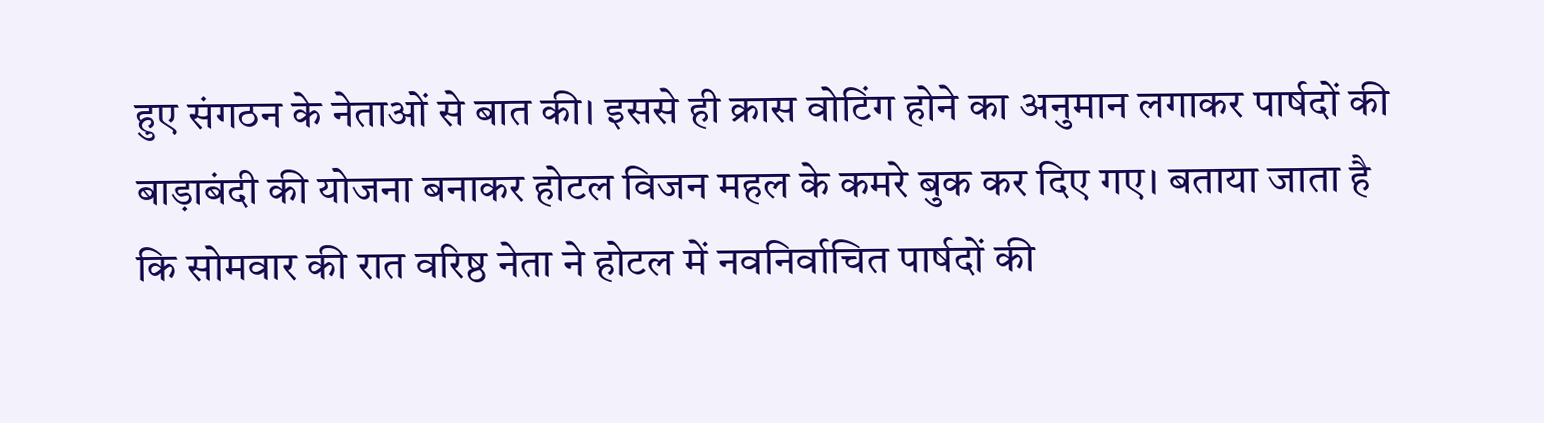हुए संगठन के नेताओं से बात की। इससे ही क्रास वोटिंग होने का अनुमान लगाकर पार्षदों की बाड़ाबंदी की योजना बनाकर होटल विजन महल के कमरे बुक कर दिए गए। बताया जाता है कि सोमवार की रात वरिष्ठ नेता ने होटल में नवनिर्वाचित पार्षदों की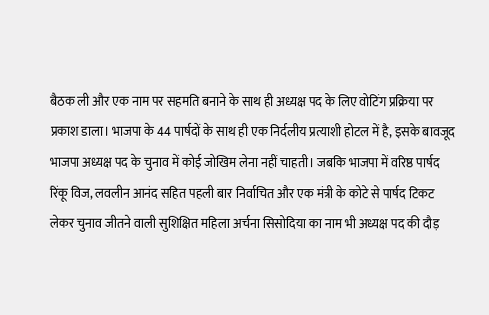बैठक ली और एक नाम पर सहमति बनाने के साथ ही अध्यक्ष पद के लिए वोटिंग प्रक्रिया पर प्रकाश डाला। भाजपा के 44 पार्षदों के साथ ही एक निर्दलीय प्रत्याशी होटल में है, इसके बावजूद भाजपा अध्यक्ष पद के चुनाव में कोई जोखिम लेना नहीं चाहती। जबकि भाजपा में वरिष्ठ पार्षद रिंकू विज, लवलीन आनंद सहित पहली बार निर्वाचित और एक मंत्री के कोटे से पार्षद टिकट लेकर चुनाव जीतने वाली सुशिक्षित महिला अर्चना सिसोदिया का नाम भी अध्यक्ष पद की दौड़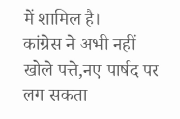में शामिल है।
कांग्रेस ने अभी नहीं खोले पत्ते,नए पार्षद पर लग सकता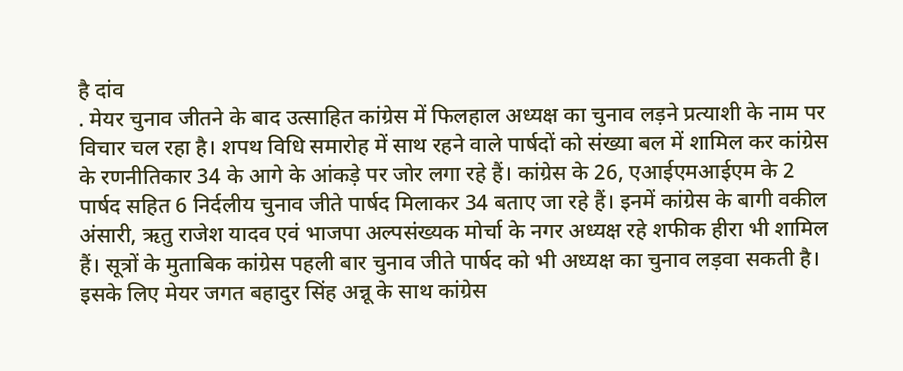है दांव
. मेयर चुनाव जीतने के बाद उत्साहित कांग्रेस में फिलहाल अध्यक्ष का चुनाव लड़ने प्रत्याशी के नाम पर विचार चल रहा है। शपथ विधि समारोह में साथ रहने वाले पार्षदों को संख्या बल में शामिल कर कांग्रेस के रणनीतिकार 34 के आगे के आंकड़े पर जोर लगा रहे हैं। कांग्रेस के 26, एआईएमआईएम के 2 पार्षद सहित 6 निर्दलीय चुनाव जीते पार्षद मिलाकर 34 बताए जा रहे हैं। इनमें कांग्रेस के बागी वकील अंसारी, ऋतु राजेश यादव एवं भाजपा अल्पसंख्यक मोर्चा के नगर अध्यक्ष रहे शफीक हीरा भी शामिल हैं। सूत्रों के मुताबिक कांग्रेस पहली बार चुनाव जीते पार्षद को भी अध्यक्ष का चुनाव लड़वा सकती है। इसके लिए मेयर जगत बहादुर सिंह अन्नू के साथ कांग्रेस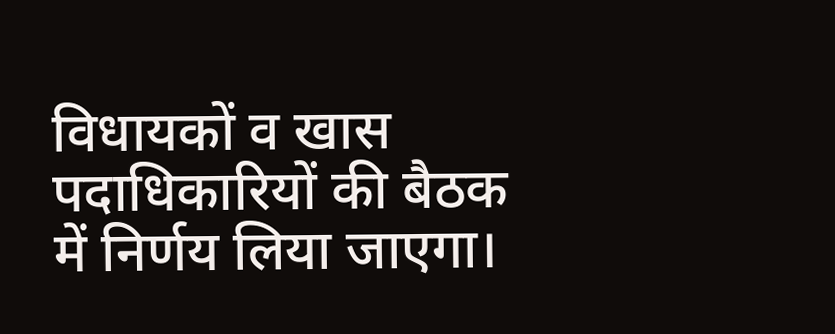विधायकों व खास पदाधिकारियों की बैठक में निर्णय लिया जाएगा।